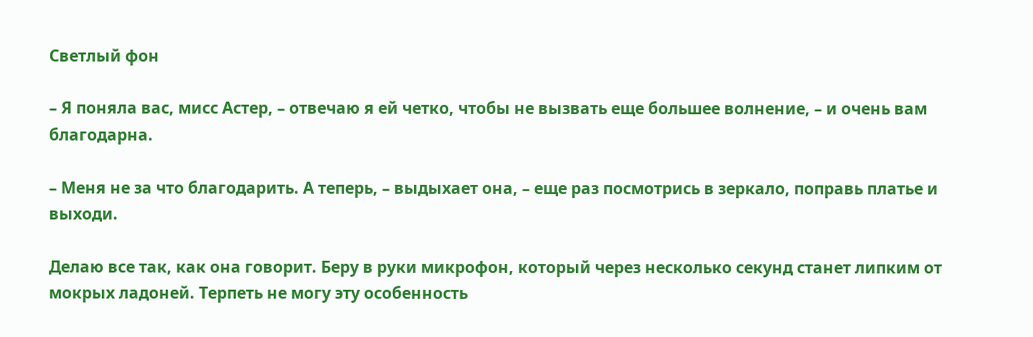Светлый фон

– Я поняла вас, мисс Астер, – отвечаю я ей четко, чтобы не вызвать еще большее волнение, – и очень вам благодарна.

– Меня не за что благодарить. А теперь, – выдыхает она, – еще раз посмотрись в зеркало, поправь платье и выходи.

Делаю все так, как она говорит. Беру в руки микрофон, который через несколько секунд станет липким от мокрых ладоней. Терпеть не могу эту особенность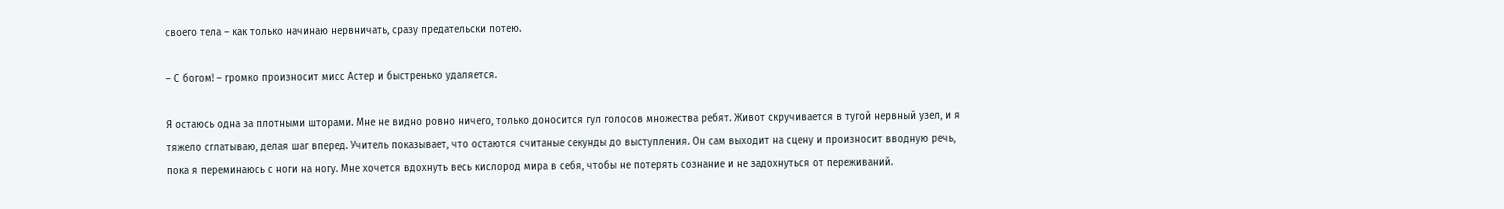своего тела – как только начинаю нервничать, сразу предательски потею.

– С богом! – громко произносит мисс Астер и быстренько удаляется.

Я остаюсь одна за плотными шторами. Мне не видно ровно ничего, только доносится гул голосов множества ребят. Живот скручивается в тугой нервный узел, и я тяжело сглатываю, делая шаг вперед. Учитель показывает, что остаются считаные секунды до выступления. Он сам выходит на сцену и произносит вводную речь, пока я переминаюсь с ноги на ногу. Мне хочется вдохнуть весь кислород мира в себя, чтобы не потерять сознание и не задохнуться от переживаний.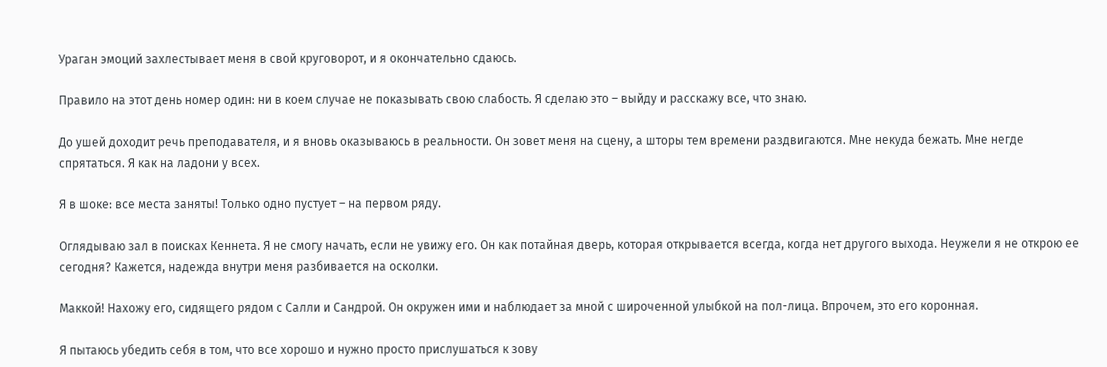Ураган эмоций захлестывает меня в свой круговорот, и я окончательно сдаюсь.

Правило на этот день номер один: ни в коем случае не показывать свою слабость. Я сделаю это – выйду и расскажу все, что знаю.

До ушей доходит речь преподавателя, и я вновь оказываюсь в реальности. Он зовет меня на сцену, а шторы тем времени раздвигаются. Мне некуда бежать. Мне негде спрятаться. Я как на ладони у всех.

Я в шоке: все места заняты! Только одно пустует – на первом ряду.

Оглядываю зал в поисках Кеннета. Я не смогу начать, если не увижу его. Он как потайная дверь, которая открывается всегда, когда нет другого выхода. Неужели я не открою ее сегодня? Кажется, надежда внутри меня разбивается на осколки.

Маккой! Нахожу его, сидящего рядом с Салли и Сандрой. Он окружен ими и наблюдает за мной с широченной улыбкой на пол-лица. Впрочем, это его коронная.

Я пытаюсь убедить себя в том, что все хорошо и нужно просто прислушаться к зову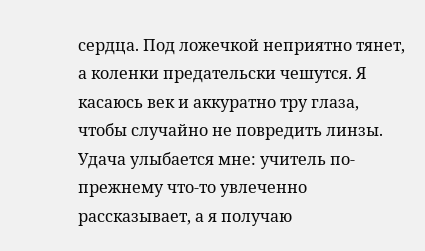сердца. Под ложечкой неприятно тянет, а коленки предательски чешутся. Я касаюсь век и аккуратно тру глаза, чтобы случайно не повредить линзы. Удача улыбается мне: учитель по-прежнему что-то увлеченно рассказывает, а я получаю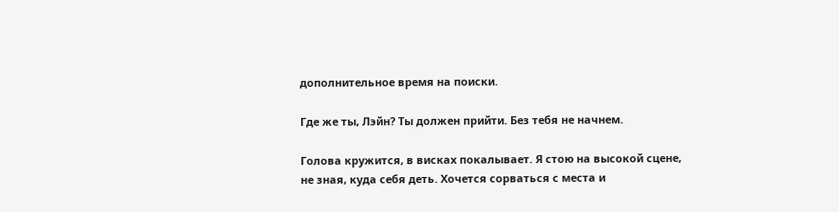дополнительное время на поиски.

Где же ты, Лэйн? Ты должен прийти. Без тебя не начнем.

Голова кружится, в висках покалывает. Я стою на высокой сцене, не зная, куда себя деть. Хочется сорваться с места и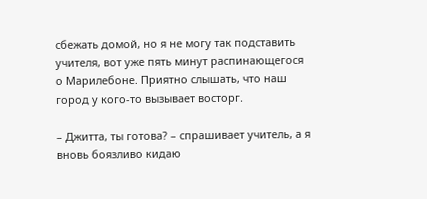сбежать домой, но я не могу так подставить учителя, вот уже пять минут распинающегося о Марилебоне. Приятно слышать, что наш город у кого-то вызывает восторг.

– Джитта, ты готова? – спрашивает учитель, а я вновь боязливо кидаю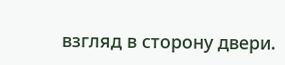взгляд в сторону двери.